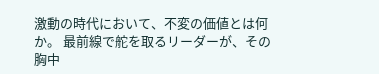激動の時代において、不変の価値とは何か。 最前線で舵を取るリーダーが、その胸中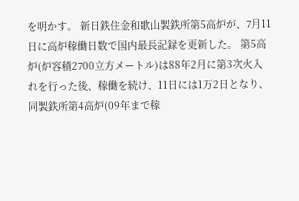を明かす。 新日鉄住金和歌山製鉄所第5高炉が、7月11日に高炉稼働日数で国内最長記録を更新した。 第5高炉(炉容積2700立方メートル)は88年2月に第3次火入れを行った後、稼働を続け、11日には1万2日となり、同製鉄所第4高炉(09年まで稼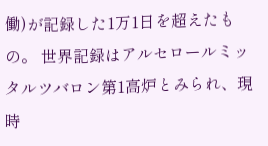働)が記録した1万1日を超えたもの。 世界記録はアルセロールミッタルツバロン第1高炉とみられ、現時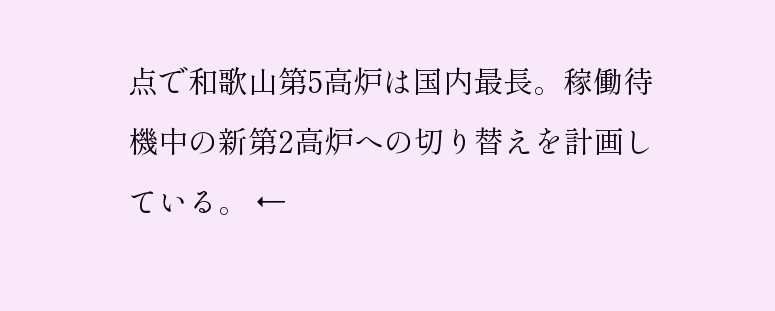点で和歌山第5高炉は国内最長。稼働待機中の新第2高炉への切り替えを計画している。 ←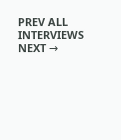PREV ALL INTERVIEWS NEXT →